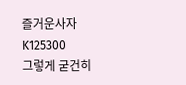즐거운사자K125300
그렇게 굳건히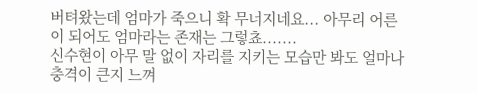버텨왔는데 엄마가 죽으니 확 무너지네요... 아무리 어른이 되어도 엄마라는 존재는 그렇쵸.......
신수현이 아무 말 없이 자리를 지키는 모습만 봐도 얼마나 충격이 큰지 느껴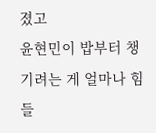졌고
윤현민이 밥부터 챙기려는 게 얼마나 힘들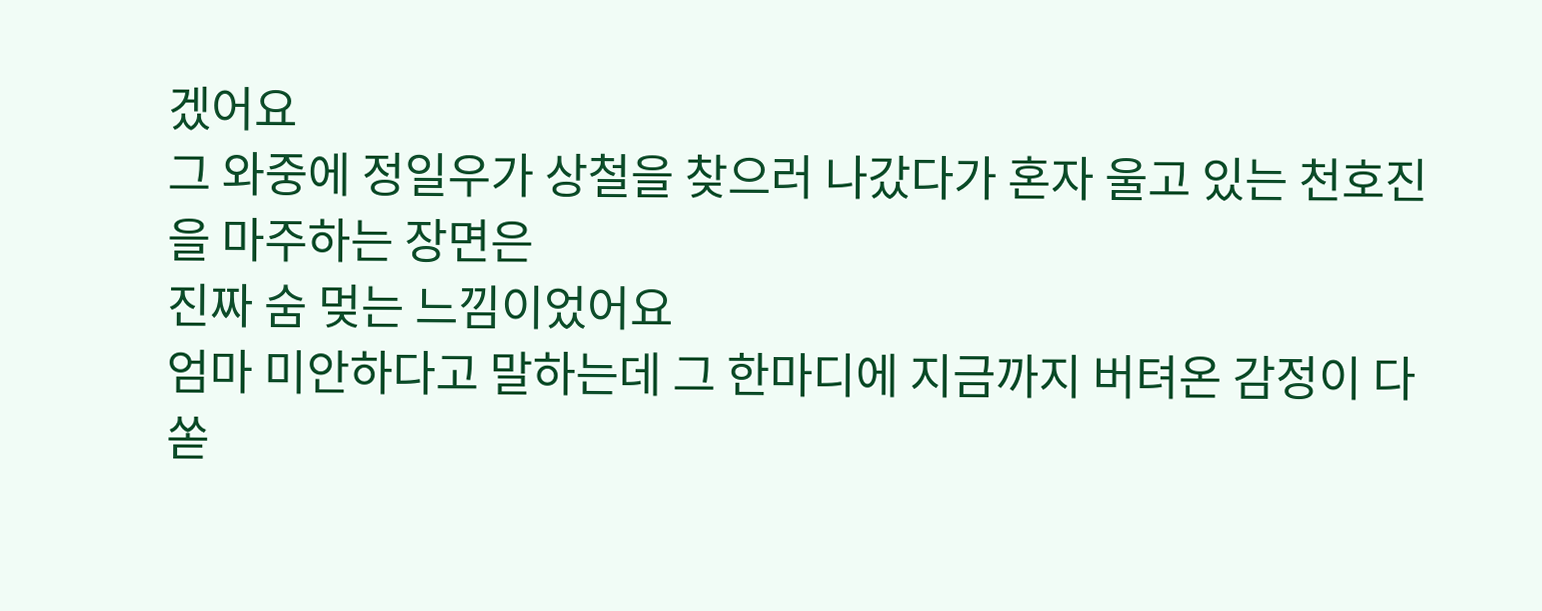겠어요
그 와중에 정일우가 상철을 찾으러 나갔다가 혼자 울고 있는 천호진을 마주하는 장면은
진짜 숨 멎는 느낌이었어요
엄마 미안하다고 말하는데 그 한마디에 지금까지 버텨온 감정이 다 쏟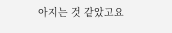아지는 것 같았고요